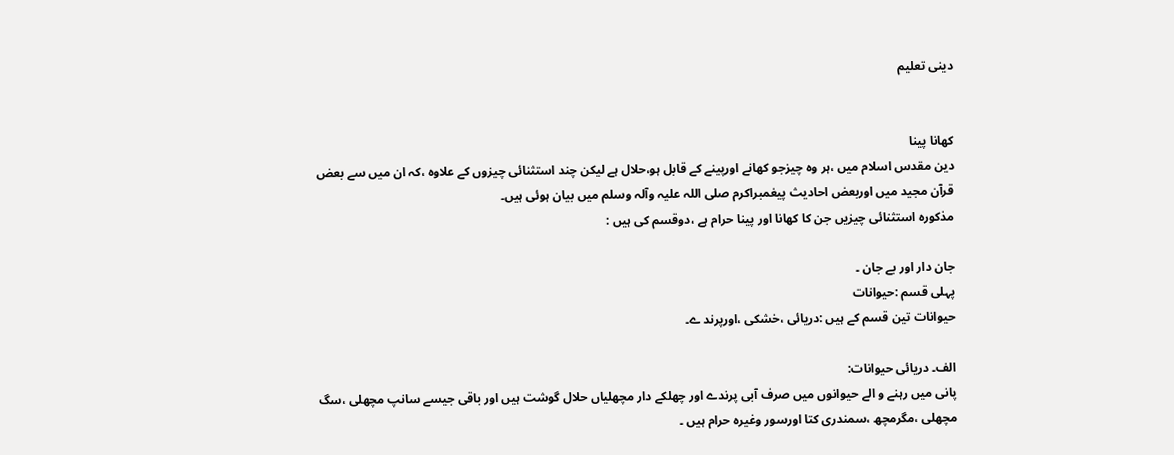دینی تعلیم


کھانا پینا
دین مقدس اسلام میں ،ہر وہ چیزجو کھانے اورپینے کے قابل ہو،حلال ہے لیکن چند استثنائی چیزوں کے علاوہ ،کہ ان میں سے بعض قرآن مجید میں اوربعض احادیث پیغمبراکرم صلی اللہ علیہ وآلہ وسلم میں بیان ہوئی ہیں۔
مذکورہ استثنائی چیزیں جن کا کھانا اور پینا حرام ہے ،دوقسم کی ہیں :

جان دار اور بے جان ۔
پہلی قسم :حیوانات
حیوانات تین قسم کے ہیں :دریائی ،خشکی ،اورپرند ے۔

الف۔ دریائی حیوانات:
پانی میں رہنے و الے حیوانوں میں صرف آبی پرندے اور چھلکے دار مچھلیاں حلال گوشت ہیں اور باقی جیسے سانپ مچھلی ،سگ مچھلی ،مگرمچھ ،سمندری کتا اورسور وغیرہ حرام ہیں ۔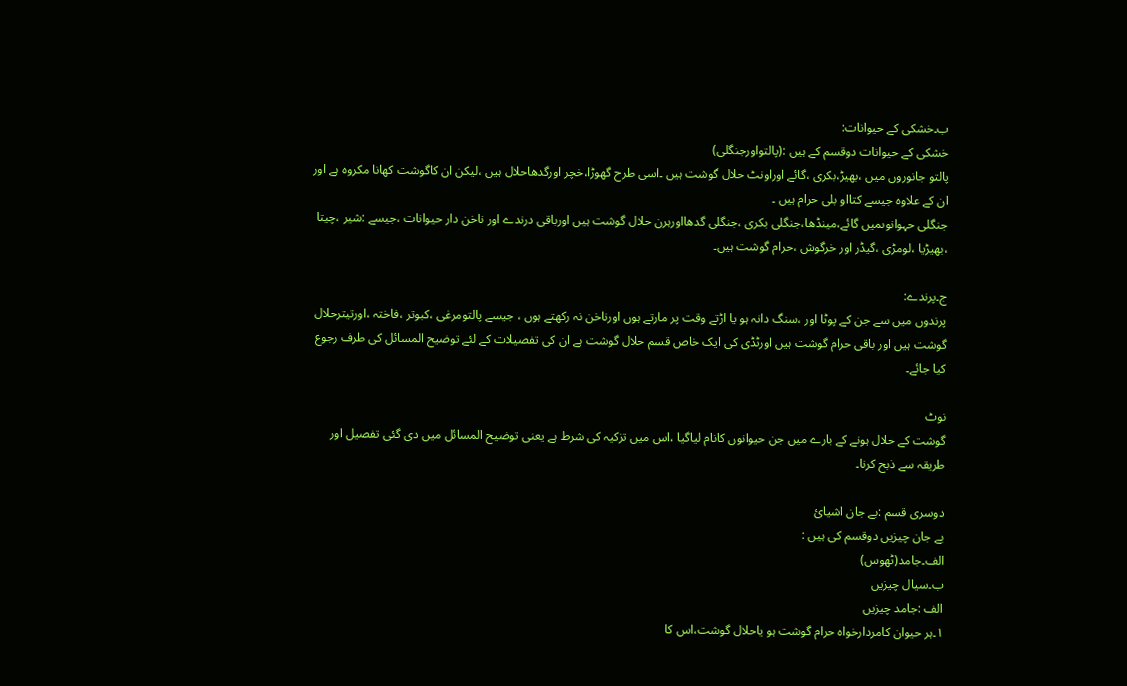ب۔خشکی کے حیوانات:
خشکی کے حیوانات دوقسم کے ہیں :(پالتواورجنگلی)
پالتو جانوروں میں ،بھیڑ،بکری ،گائے اوراونٹ حلال گوشت ہیں ۔اسی طرح گھوڑا،خچر اورگدھاحلال ہیں ،لیکن ان کاگوشت کھانا مکروہ ہے اور ان کے علاوہ جیسے کتااو بلی حرام ہیں ۔
جنگلی حہوانوںمیں گائے،مینڈھا،جنگلی بکری ،جنگلی گدھااورہرن حلال گوشت ہیں اورباقی درندے اور ناخن دار حیوانات ،جیسے :شیر ،چیتا ،بھیڑیا ،لومڑی ،گیڈر اور خرگوش ،حرام گوشت ہیں۔

ج۔پرندے:
پرندوں میں سے جن کے پوٹا اور ،سنگ دانہ ہو یا اڑتے وقت پر مارتے ہوں اورناخن نہ رکھتے ہوں ، جیسے پالتومرغی ،کبوتر ،فاختہ ،اورتیترحلال گوشت ہیں اور باقی حرام گوشت ہیں اورٹڈی کی ایک خاص قسم حلال گوشت ہے ان کی تفصیلات کے لئے توضیح المسائل کی طرف رجوع کیا جائے۔

نوٹ
گوشت کے حلال ہونے کے بارے میں جن حیوانوں کانام لیاگیا ،اس میں تزکیہ کی شرط ہے یعنی توضیح المسائل میں دی گئی تفصیل اور طریقہ سے ذبح کرنا۔

دوسری قسم :بے جان اشیائ
بے جان چیزیں دوقسم کی ہیں :
الف۔جامد(ٹھوس)
ب۔سیال چیزیں
الف :جامد چیزیں
١۔ہر حیوان کامردارخواہ حرام گوشت ہو یاحلال گوشت،اس کا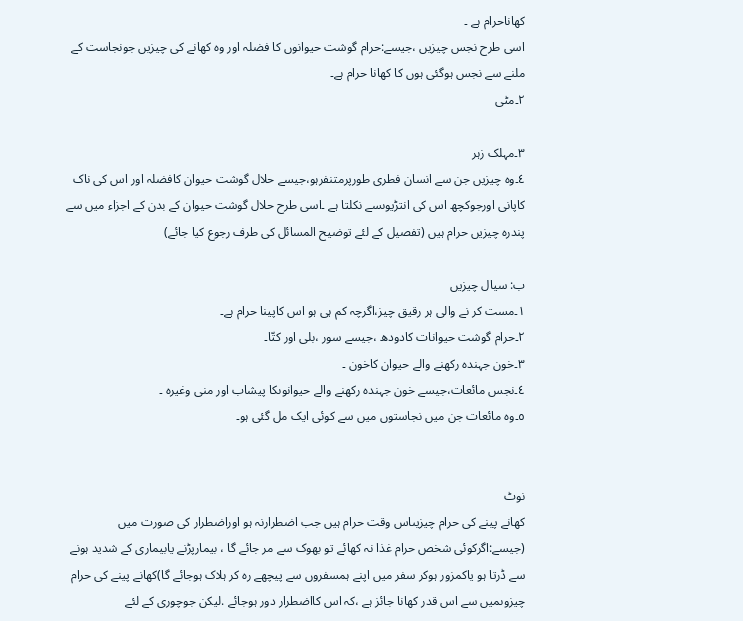کھاناحرام ہے ۔
اسی طرح نجس چیزیں ،جیسے:حرام گوشت حیوانوں کا فضلہ اور وہ کھانے کی چیزیں جونجاست کے ملنے سے نجس ہوگئی ہوں کا کھانا حرام ہے۔
٢۔مٹی

٣۔مہلک زہر
٤۔وہ چیزیں جن سے انسان فطری طورپرمتنفرہو،جیسے حلال گوشت حیوان کافضلہ اور اس کی ناک کاپانی اورجوکچھ اس کی انتڑیوںسے نکلتا ہے ۔اسی طرح حلال گوشت حیوان کے بدن کے اجزاء میں سے پندرہ چیزیں حرام ہیں (تفصیل کے لئے توضیح المسائل کی طرف رجوع کیا جائے)

ب: سیال چیزیں
١۔مست کر نے والی ہر رقیق چیز،اگرچہ کم ہی ہو اس کاپینا حرام ہے۔
٢۔حرام گوشت حیوانات کادودھ ،جیسے سور ،بلی اور کتّا۔
٣۔خون جہندہ رکھنے والے حیوان کاخون ۔
٤۔نجس مائعات،جیسے خون جہندہ رکھنے والے حیوانوںکا پیشاب اور منی وغیرہ ۔
٥۔وہ مائعات جن میں نجاستوں میں سے کوئی ایک مل گئی ہو۔


نوٹ
کھانے پینے کی حرام چیزیںاس وقت حرام ہیں جب اضطرارنہ ہو اوراضطرار کی صورت میں (جیسے:اگرکوئی شخص حرام غذا نہ کھائے تو بھوک سے مر جائے گا ، بیمارپڑنے یابیماری کے شدید ہونے سے ڈرتا ہو یاکمزور ہوکر سفر میں اپنے ہمسفروں سے پیچھے رہ کر ہلاک ہوجائے گا)کھانے پینے کی حرام چیزوںمیں سے اس قدر کھانا جائز ہے ،کہ اس کااضطرار دور ہوجائے .لیکن جوچوری کے لئے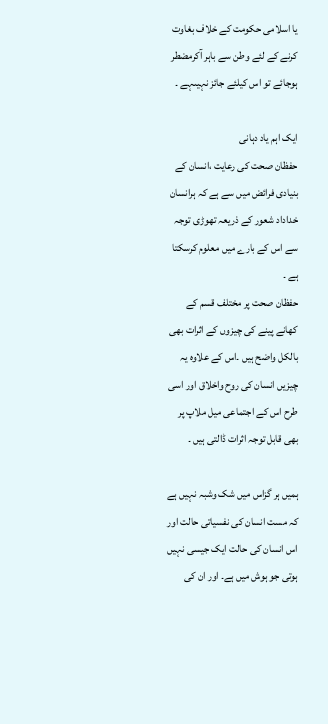یا اسلامی حکومت کے خلاف بغاوت کرنے کے لئے وطن سے باہر آکرمضطر ہوجائے تو اس کیلئے جائز نہیںہے ۔

ایک اہم یاد دہانی
حفظان صحت کی رعایت ،انسان کے بنیادی فرائض میں سے ہے کہ ہرانسان خداداد شعور کے ذریعہ تھوڑی توجہ سے اس کے بارے میں معلوم کرسکتا ہے ۔
حفظان صحت پر مختلف قسم کے کھانے پینے کی چیزوں کے اثرات بھی بالکل واضح ہیں ۔اس کے علاوہ یہ چیزیں انسان کی روح واخلاق اور اسی طرح اس کے اجتماعی میل ملاپ پر بھی قابل توجہ اثرات ڈالتی ہیں ۔

ہمیں ہر گزاس میں شک وشبہ نہیں ہے کہ مست انسان کی نفسیاتی حالت اور اس انسان کی حالت ایک جیسی نہیں ہوتی جو ہوش میں ہے۔ اور ان کی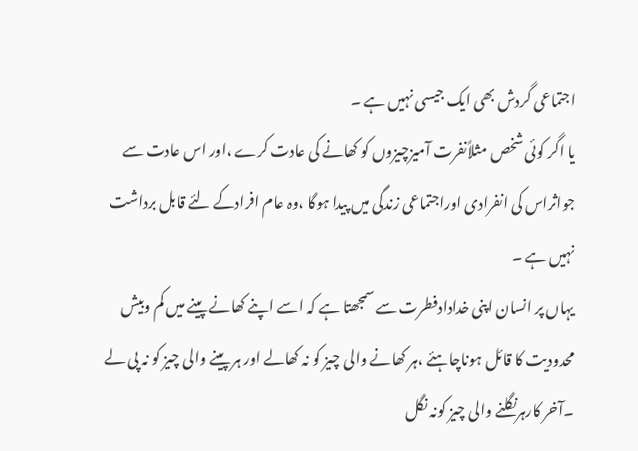اجتماعی گردش بھی ایک جیسی نہیں ہے ۔
یا اگر کوئی شخص مثلاًنفرت آمیزچیزوں کو کھانے کی عادت کرے ،اور اس عادت سے جواثراس کی انفرادی اوراجتماعی زندگی میں پیدا ہوگا ،وہ عام افرادکے لئے قابل برداشت نہیں ہے ۔
یہاں پر انسان اپنی خدادادفطرت سے سمجھتا ہے کہ اسے اپنے کھانے پینے میں کم وبیش محدودیت کا قائل ہوناچاہئے ،ہر کھانے والی چیز کو نہ کھالے اور ہر پینے والی چیز کو نہ پی لے ۔آخر کارہرنگلنے والی چیز کونہ نگل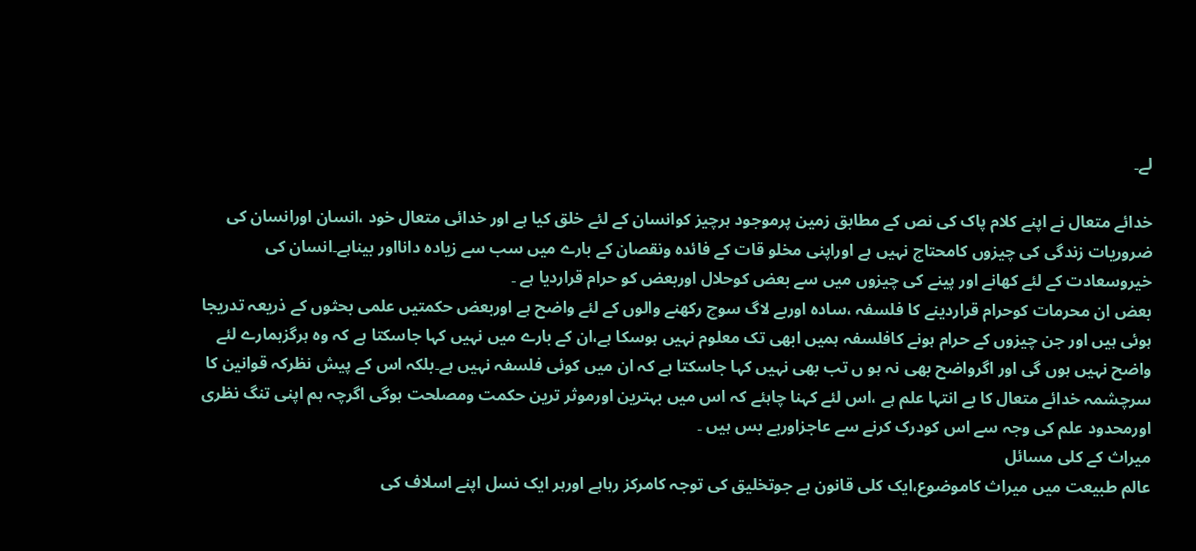لے۔

خدائے متعال نے اپنے کلام پاک کی نص کے مطابق زمین پرموجود ہرچیز کوانسان کے لئے خلق کیا ہے اور خدائی متعال خود ،انسان اورانسان کی ضروریات زندگی کی چیزوں کامحتاج نہیں ہے اوراپنی مخلو قات کے فائدہ ونقصان کے بارے میں سب سے زیادہ دانااور بیناہے۔انسان کی خیروسعادت کے لئے کھانے اور پینے کی چیزوں میں سے بعض کوحلال اوربعض کو حرام قراردیا ہے ۔
بعض ان محرمات کوحرام قراردینے کا فلسفہ ،سادہ اوربے لاگ سوچ رکھنے والوں کے لئے واضح ہے اوربعض حکمتیں علمی بحثوں کے ذریعہ تدریجا ہوئی ہیں اور جن چیزوں کے حرام ہونے کافلسفہ ہمیں ابھی تک معلوم نہیں ہوسکا ہے،ان کے بارے میں نہیں کہا جاسکتا ہے کہ وہ ہرگزہمارے لئے واضح نہیں ہوں گی اور اگرواضح بھی نہ ہو ں تب بھی نہیں کہا جاسکتا ہے کہ ان میں کوئی فلسفہ نہیں ہے۔بلکہ اس کے پیش نظرکہ قوانین کا سرچشمہ خدائے متعال کا بے انتہا علم ہے ،اس لئے کہنا چاہئے کہ اس میں بہترین اورموثر ترین حکمت ومصلحت ہوگی اگرچہ ہم اپنی تنگ نظری اورمحدود علم کی وجہ سے اس کودرک کرنے سے عاجزاوربے بس ہیں ۔
میراث کے کلی مسائل
عالم طبیعت میں میراث کاموضوع،ایک کلی قانون ہے جوتخلیق کی توجہ کامرکز رہاہے اورہر ایک نسل اپنے اسلاف کی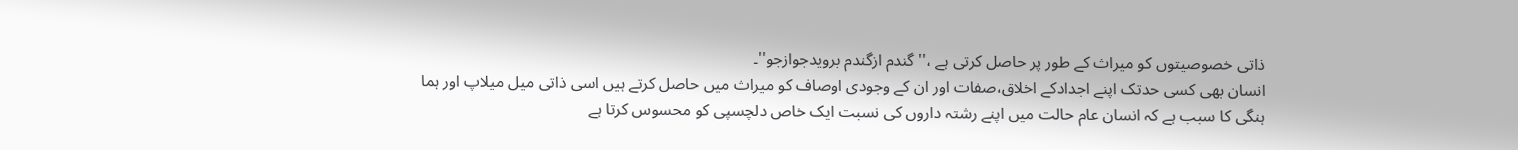ذاتی خصوصیتوں کو میراث کے طور پر حاصل کرتی ہے ،''گندم ازگندم برویدجوازجو''۔
انسان بھی کسی حدتک اپنے اجدادکے اخلاق،صفات اور ان کے وجودی اوصاف کو میراث میں حاصل کرتے ہیں اسی ذاتی میل میلاپ اور ہما ہنگی کا سبب ہے کہ انسان عام حالت میں اپنے رشتہ داروں کی نسبت ایک خاص دلچسپی کو محسوس کرتا ہے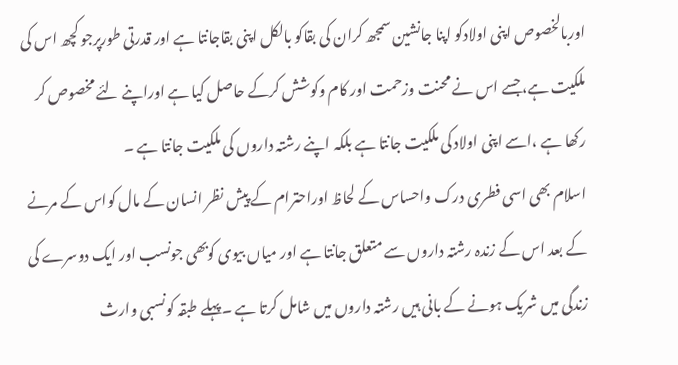اوربالخصوص اپنی اولادکو اپنا جانشین سمجھ کران کی بقاکو بالکل اپنی بقاجانتا ہے اور قدرتی طورپرجو کچھ اس کی ملکیت ہے،جسے اس نے محنت وزحمت اور کام وکوشش کرکے حاصل کیا ہے اوراپنے لئے مخصوص کر رکھا ہے ،اسے اپنی اولاد کی ملکیت جانتا ہے بلکہ اپنے رشتہ داروں کی ملکیت جانتا ہے ۔
اسلام بھی اسی فطری درک واحساس کے لحاظ اوراحترام کے پیش نظر انسان کے مال کواس کے مرنے کے بعد اس کے زندہ رشتہ داروں سے متعلق جانتا ہے اور میاں بیوی کوبھی جونسب اور ایک دوسرے کی زندگی میں شریک ہونے کے بانی ہیں رشتہ داروں میں شامل کرتا ہے ۔پہلے طبقہ کونسبی وارث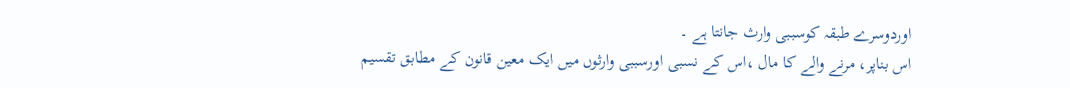اوردوسرے طبقہ کوسببی وارث جانتا ہے ۔
اس بناپر، مرنے والے کا مال ،اس کے نسبی اورسببی وارثوں میں ایک معین قانون کے مطابق تقسیم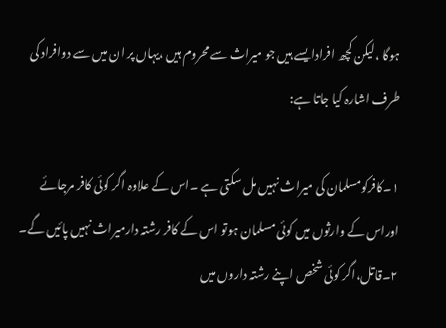ہوگا ،لیکن کچھ افرادایسے ہیں جو میراث سے محروم ہیں ،یہاں پر ان میں سے دوافراد کی طرف اشارہ کیا جاتا ہے:

١۔کافرکومسلمان کی میراث نہیں مل سکتی ہے ۔اس کے علاوہ اگر کوئی کافر مرجائے اوراس کے وارثوں میں کوئی مسلمان ہوتو اس کے کافر رشتہ دارمیراث نہیں پائیں گے۔
٢۔قاتل،اگر کوئی شخص اپنے رشتہ داروں میں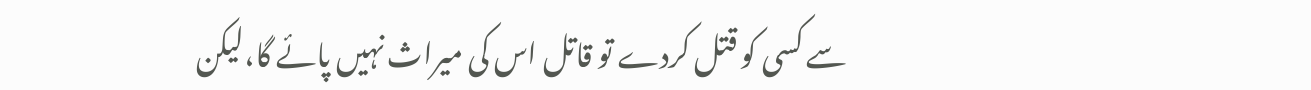سے کسی کو قتل کردے تو قاتل اس کی میراث نہیں پائے گا،لیکن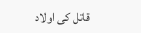قاتل کی اولاد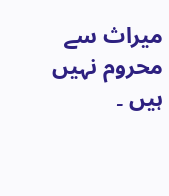میراث سے محروم نہیں ہیں ۔